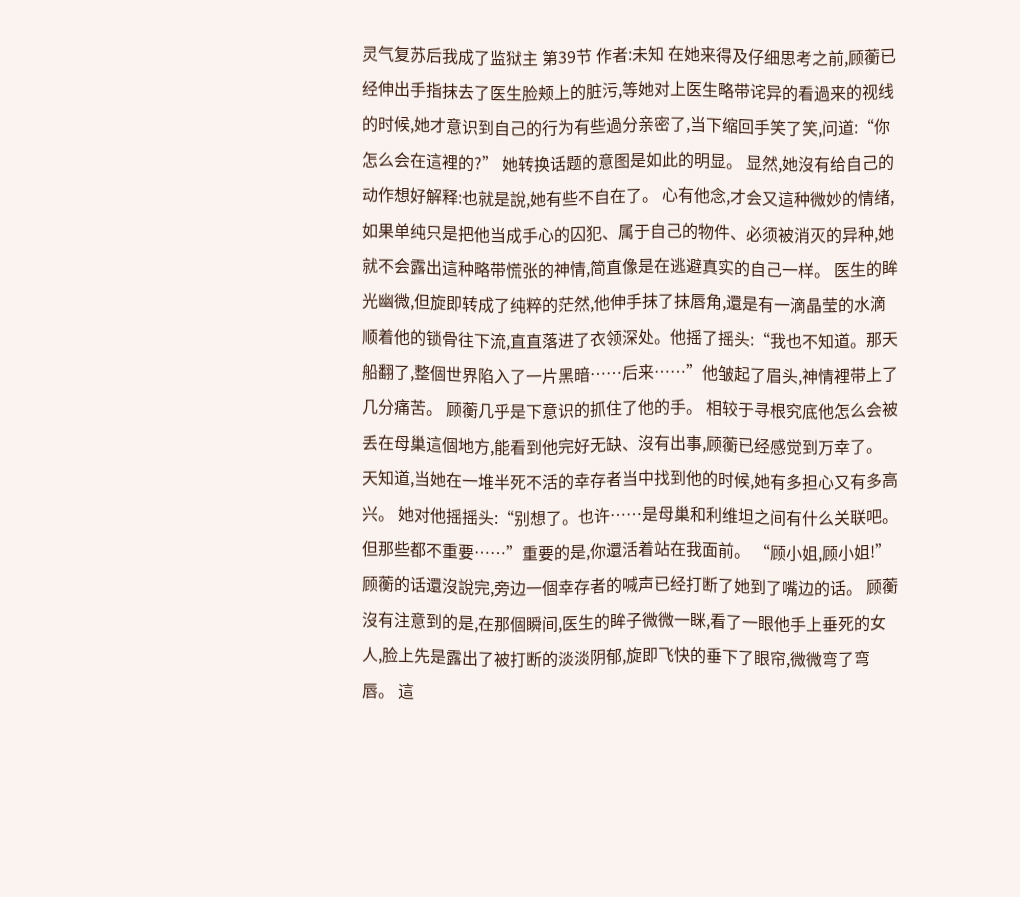灵气复苏后我成了监狱主 第39节 作者:未知 在她来得及仔细思考之前,顾蘅已经伸出手指抹去了医生脸颊上的脏污,等她对上医生略带诧异的看過来的视线的时候,她才意识到自己的行为有些過分亲密了,当下缩回手笑了笑,问道:“你怎么会在這裡的?” 她转换话题的意图是如此的明显。 显然,她沒有给自己的动作想好解释:也就是說,她有些不自在了。 心有他念,才会又這种微妙的情绪,如果单纯只是把他当成手心的囚犯、属于自己的物件、必须被消灭的异种,她就不会露出這种略带慌张的神情,简直像是在逃避真实的自己一样。 医生的眸光幽微,但旋即转成了纯粹的茫然,他伸手抹了抹唇角,還是有一滴晶莹的水滴顺着他的锁骨往下流,直直落进了衣领深处。他摇了摇头:“我也不知道。那天船翻了,整個世界陷入了一片黑暗……后来……”他皱起了眉头,神情裡带上了几分痛苦。 顾蘅几乎是下意识的抓住了他的手。 相较于寻根究底他怎么会被丢在母巢這個地方,能看到他完好无缺、沒有出事,顾蘅已经感觉到万幸了。 天知道,当她在一堆半死不活的幸存者当中找到他的时候,她有多担心又有多高兴。 她对他摇摇头:“别想了。也许……是母巢和利维坦之间有什么关联吧。但那些都不重要……”重要的是,你還活着站在我面前。 “顾小姐,顾小姐!”顾蘅的话還沒說完,旁边一個幸存者的喊声已经打断了她到了嘴边的话。 顾蘅沒有注意到的是,在那個瞬间,医生的眸子微微一眯,看了一眼他手上垂死的女人,脸上先是露出了被打断的淡淡阴郁,旋即飞快的垂下了眼帘,微微弯了弯唇。 這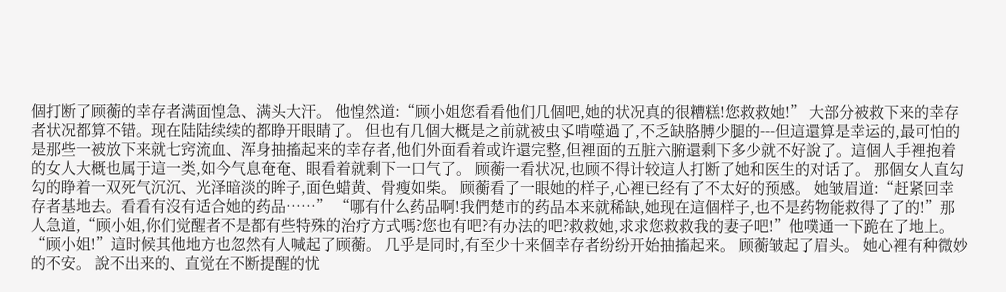個打断了顾蘅的幸存者满面惶急、满头大汗。 他惶然道:“顾小姐您看看他们几個吧,她的状况真的很糟糕!您救救她!” 大部分被救下来的幸存者状况都算不错。现在陆陆续续的都睁开眼睛了。 但也有几個大概是之前就被虫孓啃噬過了,不乏缺胳膊少腿的---但這還算是幸运的,最可怕的是那些一被放下来就七窍流血、浑身抽搐起来的幸存者,他们外面看着或许還完整,但裡面的五脏六腑還剩下多少就不好說了。這個人手裡抱着的女人大概也属于這一类,如今气息奄奄、眼看着就剩下一口气了。 顾蘅一看状况,也顾不得计较這人打断了她和医生的对话了。 那個女人直勾勾的睁着一双死气沉沉、光泽暗淡的眸子,面色蜡黄、骨瘦如柴。 顾蘅看了一眼她的样子,心裡已经有了不太好的预感。 她皱眉道:“赶紧回幸存者基地去。看看有沒有适合她的药品……” “哪有什么药品啊!我們楚市的药品本来就稀缺,她现在這個样子,也不是药物能救得了了的!”那人急道,“顾小姐,你们觉醒者不是都有些特殊的治疗方式嗎?您也有吧?有办法的吧?救救她,求求您救救我的妻子吧!”他噗通一下跪在了地上。 “顾小姐!”這时候其他地方也忽然有人喊起了顾蘅。 几乎是同时,有至少十来個幸存者纷纷开始抽搐起来。 顾蘅皱起了眉头。 她心裡有种微妙的不安。 說不出来的、直觉在不断提醒的忧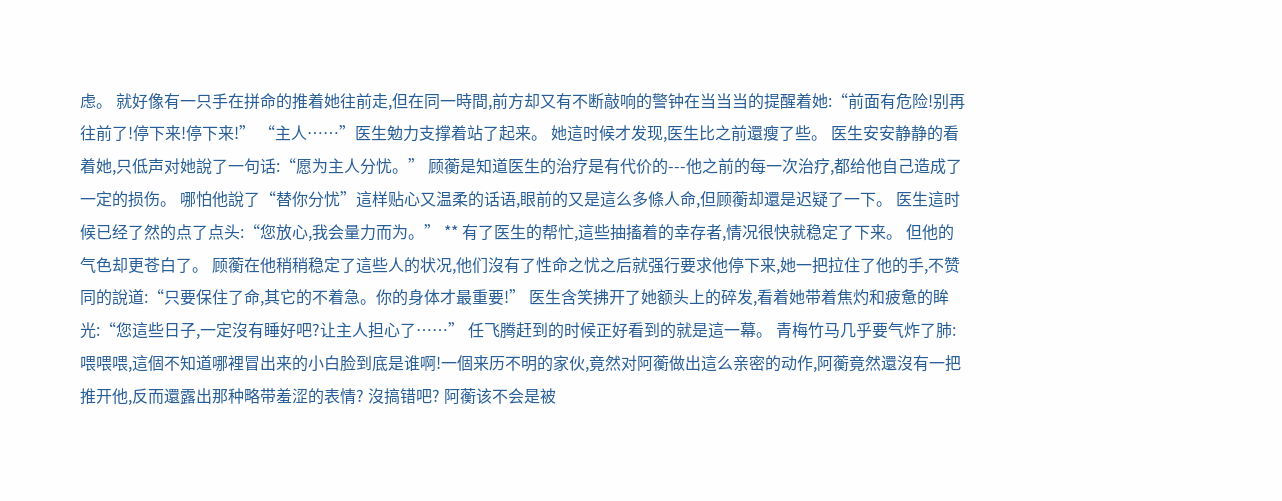虑。 就好像有一只手在拼命的推着她往前走,但在同一時間,前方却又有不断敲响的警钟在当当当的提醒着她:“前面有危险!别再往前了!停下来!停下来!” “主人……”医生勉力支撑着站了起来。 她這时候才发现,医生比之前還瘦了些。 医生安安静静的看着她,只低声对她說了一句话:“愿为主人分忧。” 顾蘅是知道医生的治疗是有代价的---他之前的每一次治疗,都给他自己造成了一定的损伤。 哪怕他說了“替你分忧”這样贴心又温柔的话语,眼前的又是這么多條人命,但顾蘅却還是迟疑了一下。 医生這时候已经了然的点了点头:“您放心,我会量力而为。” ** 有了医生的帮忙,這些抽搐着的幸存者,情况很快就稳定了下来。 但他的气色却更苍白了。 顾蘅在他稍稍稳定了這些人的状况,他们沒有了性命之忧之后就强行要求他停下来,她一把拉住了他的手,不赞同的說道:“只要保住了命,其它的不着急。你的身体才最重要!” 医生含笑拂开了她额头上的碎发,看着她带着焦灼和疲惫的眸光:“您這些日子,一定沒有睡好吧?让主人担心了……” 任飞腾赶到的时候正好看到的就是這一幕。 青梅竹马几乎要气炸了肺:喂喂喂,這個不知道哪裡冒出来的小白脸到底是谁啊!一個来历不明的家伙,竟然对阿蘅做出這么亲密的动作,阿蘅竟然還沒有一把推开他,反而還露出那种略带羞涩的表情? 沒搞错吧? 阿蘅该不会是被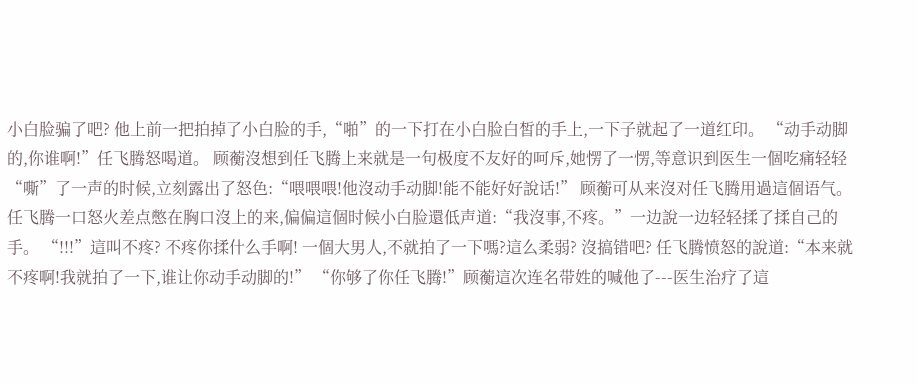小白脸骗了吧? 他上前一把拍掉了小白脸的手,“啪”的一下打在小白脸白皙的手上,一下子就起了一道红印。 “动手动脚的,你谁啊!”任飞腾怒喝道。 顾蘅沒想到任飞腾上来就是一句极度不友好的呵斥,她愣了一愣,等意识到医生一個吃痛轻轻“嘶”了一声的时候,立刻露出了怒色:“喂喂喂!他沒动手动脚!能不能好好說话!” 顾蘅可从来沒对任飞腾用過這個语气。 任飞腾一口怒火差点憋在胸口沒上的来,偏偏這個时候小白脸還低声道:“我沒事,不疼。”一边說一边轻轻揉了揉自己的手。 “!!!”這叫不疼? 不疼你揉什么手啊! 一個大男人,不就拍了一下嗎?這么柔弱? 沒搞错吧? 任飞腾愤怒的說道:“本来就不疼啊!我就拍了一下,谁让你动手动脚的!” “你够了你任飞腾!”顾蘅這次连名带姓的喊他了---医生治疗了這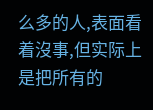么多的人,表面看着沒事,但实际上是把所有的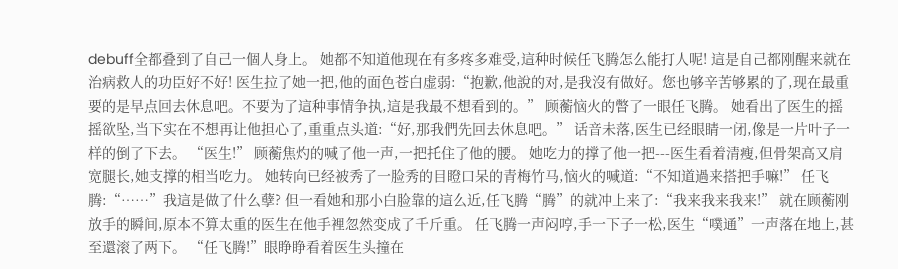debuff全都叠到了自己一個人身上。 她都不知道他现在有多疼多难受,這种时候任飞腾怎么能打人呢! 這是自己都刚醒来就在治病救人的功臣好不好! 医生拉了她一把,他的面色苍白虚弱:“抱歉,他說的对,是我沒有做好。您也够辛苦够累的了,现在最重要的是早点回去休息吧。不要为了這种事情争执,這是我最不想看到的。” 顾蘅恼火的瞥了一眼任飞腾。 她看出了医生的摇摇欲坠,当下实在不想再让他担心了,重重点头道:“好,那我們先回去休息吧。” 话音未落,医生已经眼睛一闭,像是一片叶子一样的倒了下去。 “医生!” 顾蘅焦灼的喊了他一声,一把托住了他的腰。 她吃力的撑了他一把---医生看着清瘦,但骨架高又肩宽腿长,她支撑的相当吃力。 她转向已经被秀了一脸秀的目瞪口呆的青梅竹马,恼火的喊道:“不知道過来搭把手嘛!” 任飞腾:“……”我這是做了什么孽? 但一看她和那小白脸靠的這么近,任飞腾“腾”的就冲上来了:“我来我来我来!” 就在顾蘅刚放手的瞬间,原本不算太重的医生在他手裡忽然变成了千斤重。 任飞腾一声闷哼,手一下子一松,医生“噗通”一声落在地上,甚至還滚了两下。 “任飞腾!”眼睁睁看着医生头撞在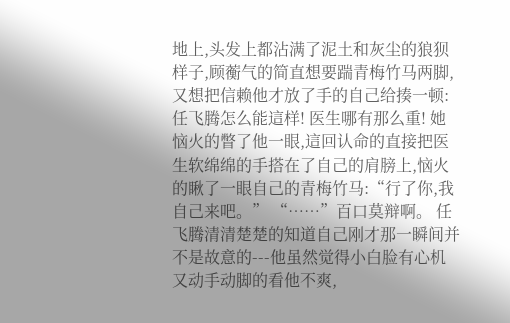地上,头发上都沾满了泥土和灰尘的狼狈样子,顾蘅气的简直想要踹青梅竹马两脚,又想把信赖他才放了手的自己给揍一顿:任飞腾怎么能這样! 医生哪有那么重! 她恼火的瞥了他一眼,這回认命的直接把医生软绵绵的手搭在了自己的肩膀上,恼火的瞅了一眼自己的青梅竹马:“行了你,我自己来吧。” “……”百口莫辩啊。 任飞腾清清楚楚的知道自己刚才那一瞬间并不是故意的---他虽然觉得小白脸有心机又动手动脚的看他不爽,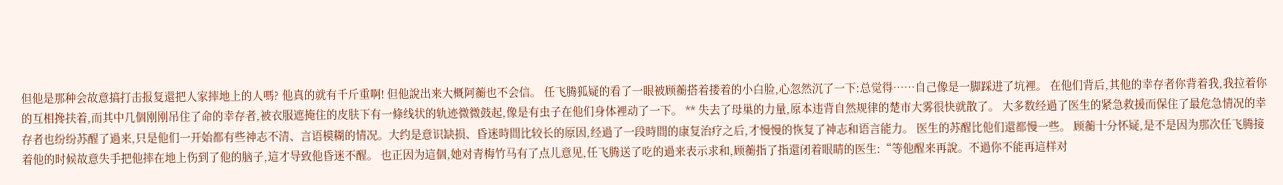但他是那种会故意搞打击报复還把人家摔地上的人嗎? 他真的就有千斤重啊! 但他說出来大概阿蘅也不会信。 任飞腾狐疑的看了一眼被顾蘅搭着搂着的小白脸,心忽然沉了一下:总觉得……自己像是一脚踩进了坑裡。 在他们背后,其他的幸存者你背着我,我拉着你的互相搀扶着,而其中几個刚刚吊住了命的幸存者,被衣服遮掩住的皮肤下有一條线状的轨迹微微鼓起,像是有虫子在他们身体裡动了一下。 ** 失去了母巢的力量,原本违背自然规律的楚市大雾很快就散了。 大多数经過了医生的紧急救援而保住了最危急情况的幸存者也纷纷苏醒了過来,只是他们一开始都有些神志不清、言语模糊的情况。大约是意识缺损、昏迷時間比较长的原因,经過了一段時間的康复治疗之后,才慢慢的恢复了神志和语言能力。 医生的苏醒比他们還都慢一些。 顾蘅十分怀疑,是不是因为那次任飞腾接着他的时候故意失手把他摔在地上伤到了他的脑子,這才导致他昏迷不醒。 也正因为這個,她对青梅竹马有了点儿意见,任飞腾送了吃的過来表示求和,顾蘅指了指還闭着眼睛的医生:“等他醒来再說。不過你不能再這样对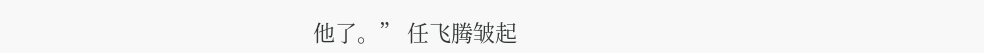他了。” 任飞腾皱起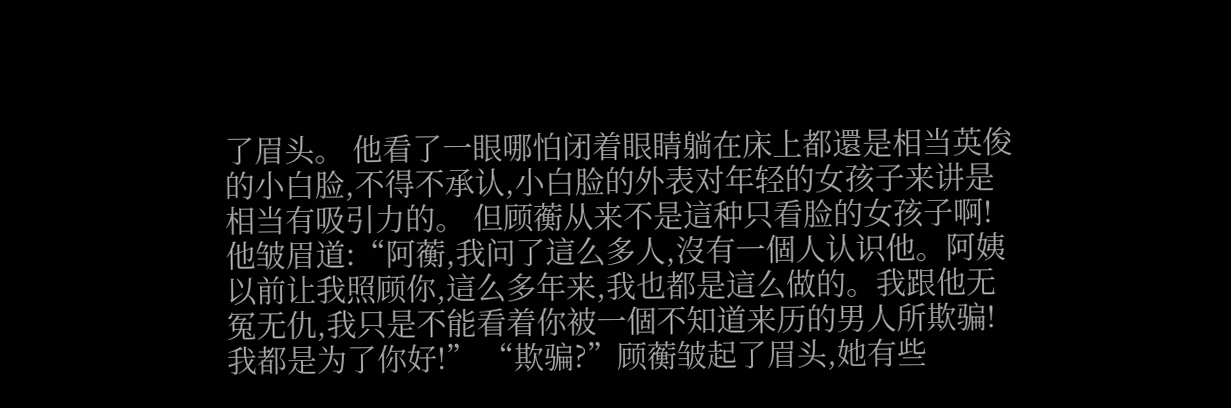了眉头。 他看了一眼哪怕闭着眼睛躺在床上都還是相当英俊的小白脸,不得不承认,小白脸的外表对年轻的女孩子来讲是相当有吸引力的。 但顾蘅从来不是這种只看脸的女孩子啊! 他皱眉道:“阿蘅,我问了這么多人,沒有一個人认识他。阿姨以前让我照顾你,這么多年来,我也都是這么做的。我跟他无冤无仇,我只是不能看着你被一個不知道来历的男人所欺骗!我都是为了你好!” “欺骗?”顾蘅皱起了眉头,她有些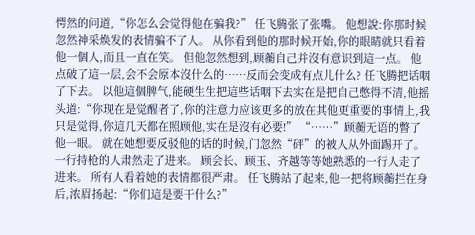愕然的问道,“你怎么会觉得他在骗我?” 任飞腾张了张嘴。 他想說:你那时候忽然神采焕发的表情骗不了人。 从你看到他的那时候开始,你的眼睛就只看着他一個人,而且一直在笑。 但他忽然想到,顾蘅自己并沒有意识到這一点。 他点破了這一层,会不会原本沒什么的……反而会变成有点儿什么? 任飞腾把话咽了下去。 以他這個脾气,能硬生生把這些话咽下去实在是把自己憋得不清,他摇头道:“你现在是觉醒者了,你的注意力应该更多的放在其他更重要的事情上,我只是觉得,你這几天都在照顾他,实在是沒有必要!” “……”顾蘅无语的瞥了他一眼。 就在她想要反驳他的话的时候,门忽然“砰”的被人从外面踢开了。 一行持枪的人肃然走了进来。 顾会长、顾玉、齐越等等她熟悉的一行人走了进来。 所有人看着她的表情都很严肃。 任飞腾站了起来,他一把将顾蘅拦在身后,浓眉扬起:“你们這是要干什么?”